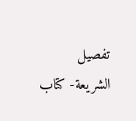تفصيل الشريعة- كتاب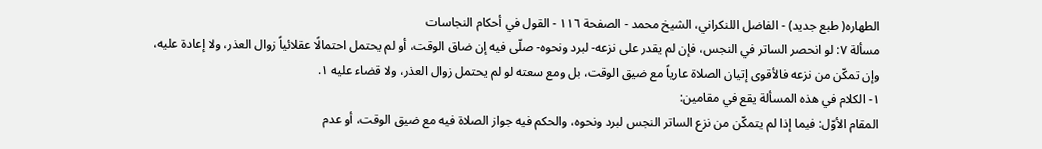الطهاره( طبع جديد) - الفاضل اللنكراني، الشيخ محمد - الصفحة ١١٦ - القول في أحكام النجاسات
مسألة ٧: لو انحصر الساتر في النجس، فإن لم يقدر على نزعه- لبرد ونحوه- صلّى فيه إن ضاق الوقت، أو لم يحتمل احتمالًا عقلائياً زوال العذر، ولا إعادة عليه، وإن تمكّن من نزعه فالأقوى إتيان الصلاة عارياً مع ضيق الوقت، بل ومع سعته لو لم يحتمل زوال العذر، ولا قضاء عليه ١.
١- الكلام في هذه المسألة يقع في مقامين:
المقام الأوّل: فيما إذا لم يتمكّن من نزع الساتر النجس لبرد ونحوه، والحكم فيه جواز الصلاة فيه مع ضيق الوقت، أو عدم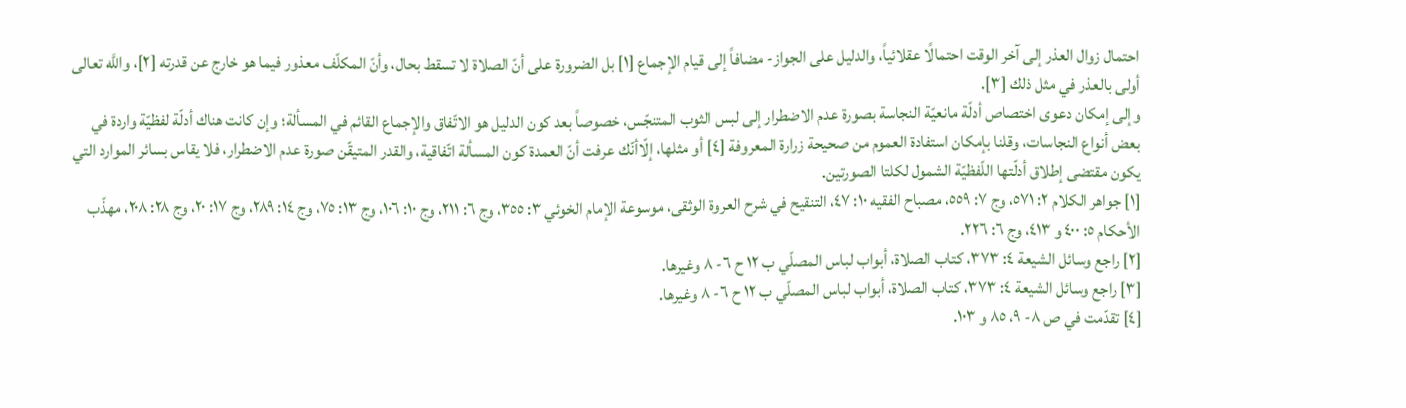احتمال زوال العذر إلى آخر الوقت احتمالًا عقلائياً، والدليل على الجواز- مضافاً إلى قيام الإجماع [١] بل الضرورة على أنّ الصلاة لا تسقط بحال، وأنّ المكلّف معذور فيما هو خارج عن قدرته [٢]، واللَّه تعالى أولى بالعذر في مثل ذلك [٣].
وإلى إمكان دعوى اختصاص أدلّة مانعيّة النجاسة بصورة عدم الاضطرار إلى لبس الثوب المتنجّس، خصوصاً بعد كون الدليل هو الاتّفاق والإجماع القائم في المسألة؛ وإن كانت هناك أدلّة لفظيّة واردة في بعض أنواع النجاسات، وقلنا بإمكان استفادة العموم من صحيحة زرارة المعروفة [٤] أو مثلها، إلّاأنّك عرفت أنّ العمدة كون المسألة اتّفاقية، والقدر المتيقّن صورة عدم الاضطرار، فلا يقاس بسائر الموارد التي يكون مقتضى إطلاق أدلّتها اللّفظيّة الشمول لكلتا الصورتين.
[١] جواهر الكلام ٢: ٥٧١، وج ٧: ٥٥٩، مصباح الفقيه ١٠: ٤٧، التنقيح في شرح العروة الوثقى، موسوعة الإمام الخوئي ٣: ٣٥٥، وج ٦: ٢١١، وج ١٠: ١٠٦، وج ١٣: ٧٥، وج ١٤: ٢٨٩، وج ١٧: ٢٠، وج ٢٨: ٢٠٨، مهذّب الأحكام ٥: ٤٠٠ و ٤١٣، وج ٦: ٢٢٦.
[٢] راجع وسائل الشيعة ٤: ٣٧٣، كتاب الصلاة، أبواب لباس المصلّي ب ١٢ ح ٦- ٨ وغيرها.
[٣] راجع وسائل الشيعة ٤: ٣٧٣، كتاب الصلاة، أبواب لباس المصلّي ب ١٢ ح ٦- ٨ وغيرها.
[٤] تقدّمت في ص ٨- ٩، ٨٥ و ١٠٣.